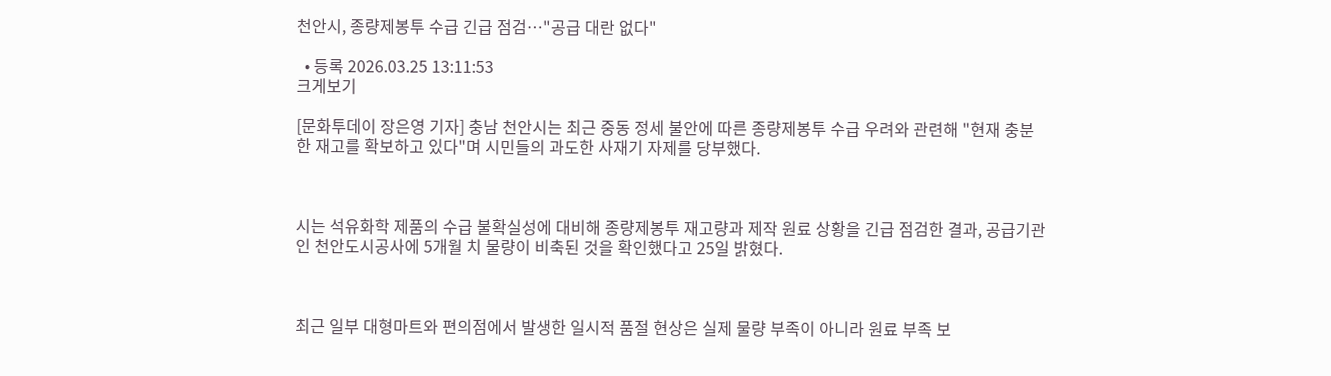천안시, 종량제봉투 수급 긴급 점검…"공급 대란 없다"

  • 등록 2026.03.25 13:11:53
크게보기

[문화투데이 장은영 기자] 충남 천안시는 최근 중동 정세 불안에 따른 종량제봉투 수급 우려와 관련해 "현재 충분한 재고를 확보하고 있다"며 시민들의 과도한 사재기 자제를 당부했다.



시는 석유화학 제품의 수급 불확실성에 대비해 종량제봉투 재고량과 제작 원료 상황을 긴급 점검한 결과, 공급기관인 천안도시공사에 5개월 치 물량이 비축된 것을 확인했다고 25일 밝혔다.



최근 일부 대형마트와 편의점에서 발생한 일시적 품절 현상은 실제 물량 부족이 아니라 원료 부족 보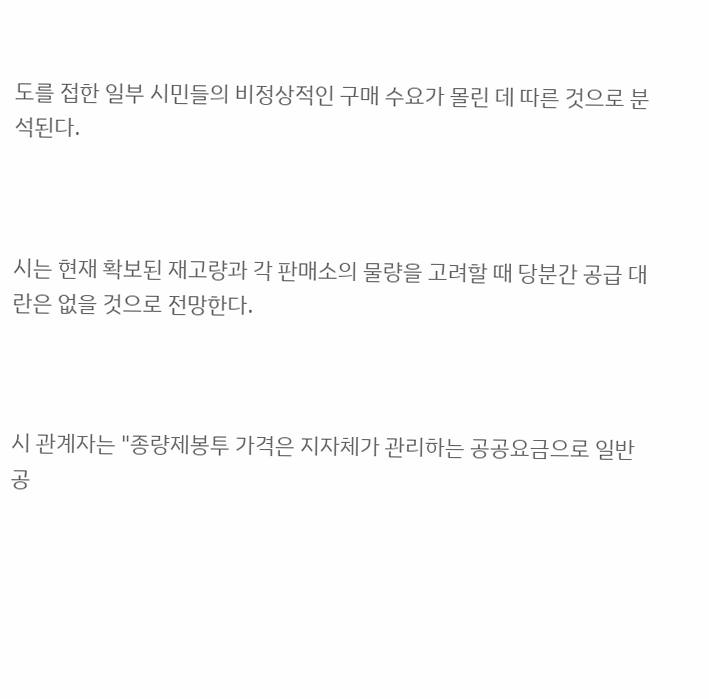도를 접한 일부 시민들의 비정상적인 구매 수요가 몰린 데 따른 것으로 분석된다.



시는 현재 확보된 재고량과 각 판매소의 물량을 고려할 때 당분간 공급 대란은 없을 것으로 전망한다.



시 관계자는 "종량제봉투 가격은 지자체가 관리하는 공공요금으로 일반 공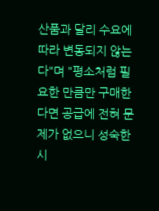산품과 달리 수요에 따라 변동되지 않는다"며 "평소처럼 필요한 만큼만 구매한다면 공급에 전혀 문제가 없으니 성숙한 시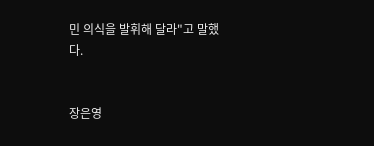민 의식을 발휘해 달라"고 말했다.


장은영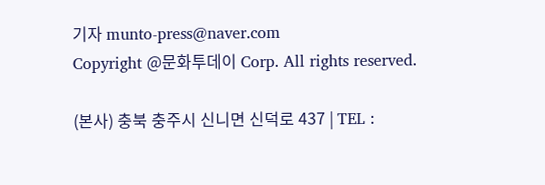기자 munto-press@naver.com
Copyright @문화투데이 Corp. All rights reserved.

(본사) 충북 충주시 신니면 신덕로 437 | TEL :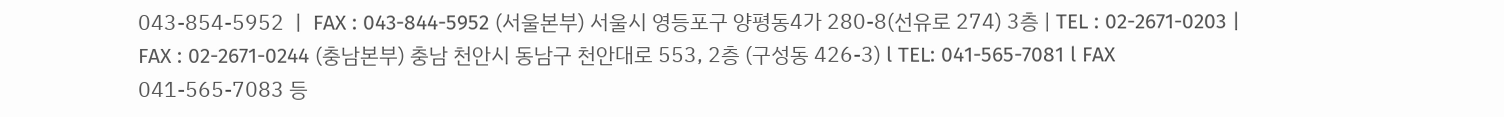043-854-5952 ㅣ FAX : 043-844-5952 (서울본부) 서울시 영등포구 양평동4가 280-8(선유로 274) 3층 | TEL : 02-2671-0203 | FAX : 02-2671-0244 (충남본부) 충남 천안시 동남구 천안대로 553, 2층 (구성동 426-3) l TEL: 041-565-7081 l FAX 041-565-7083 등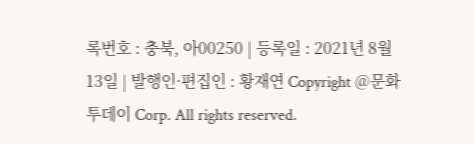록번호 : 충북, 아00250 | 등록일 : 2021년 8월 13일 | 발행인·편집인 : 황재연 Copyright @문화투데이 Corp. All rights reserved.